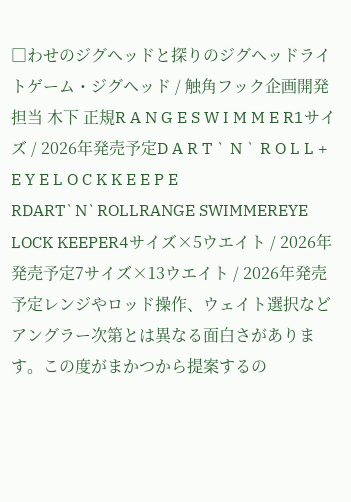□わせのジグヘッドと探りのジグヘッドライトゲーム・ジグヘッド / 触角フック企画開発担当 木下 正規R A N G E S W I M M E R1サイズ / 2026年発売予定D A R T ` N ` R O L L + E Y E L O C K K E E P E RDART`N`ROLLRANGE SWIMMEREYE LOCK KEEPER4サイズ×5ウエイト / 2026年発売予定7サイズ×13ウエイト / 2026年発売予定レンジやロッド操作、ウェイト選択などアングラー次第とは異なる面白さがあります。この度がまかつから提案するの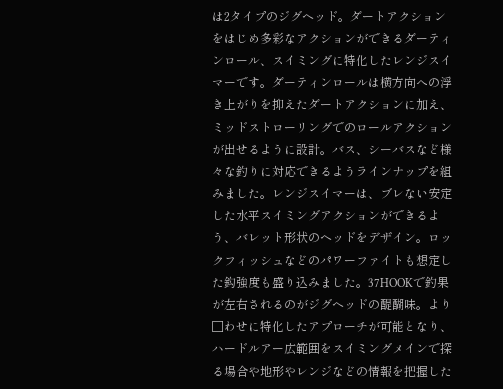は2タイプのジグヘッド。ダートアクションをはじめ多彩なアクションができるダーティンロール、スイミングに特化したレンジスイマーです。ダーティンロールは横方向への浮き上がりを抑えたダートアクションに加え、ミッドストローリングでのロールアクションが出せるように設計。バス、シーバスなど様々な釣りに対応できるようラインナップを組みました。レンジスイマーは、ブレない安定した水平スイミングアクションができるよう、バレット形状のヘッドをデザイン。ロックフィッシュなどのパワーファイトも想定した鈎強度も盛り込みました。37HOOKで釣果が左右されるのがジグヘッドの醍醐味。より□わせに特化したアプローチが可能となり、ハードルアー広範囲をスイミングメインで探る場合や地形やレンジなどの情報を把握した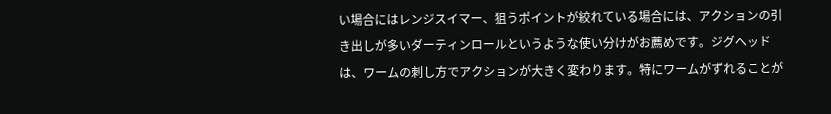い場合にはレンジスイマー、狙うポイントが絞れている場合には、アクションの引き出しが多いダーティンロールというような使い分けがお薦めです。ジグヘッドは、ワームの刺し方でアクションが大きく変わります。特にワームがずれることが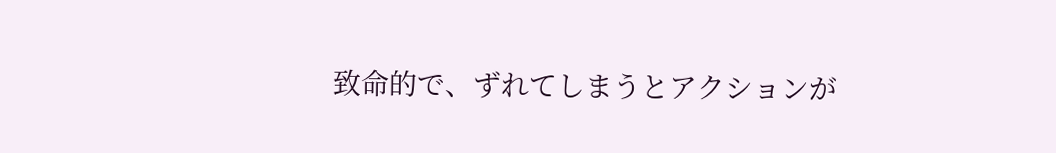致命的で、ずれてしまうとアクションが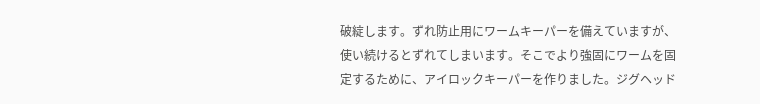破綻します。ずれ防止用にワームキーパーを備えていますが、使い続けるとずれてしまいます。そこでより強固にワームを固定するために、アイロックキーパーを作りました。ジグヘッド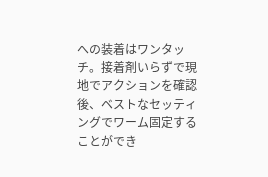への装着はワンタッチ。接着剤いらずで現地でアクションを確認後、ベストなセッティングでワーム固定することができ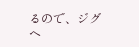るので、ジグヘ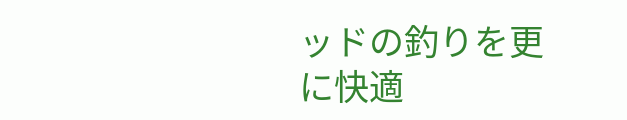ッドの釣りを更に快適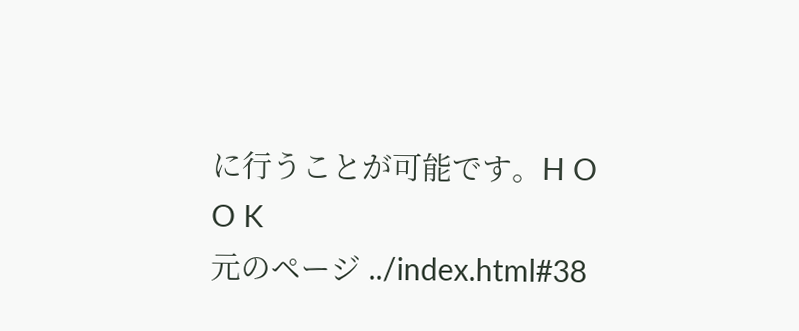に行うことが可能です。H O O K
元のページ ../index.html#38